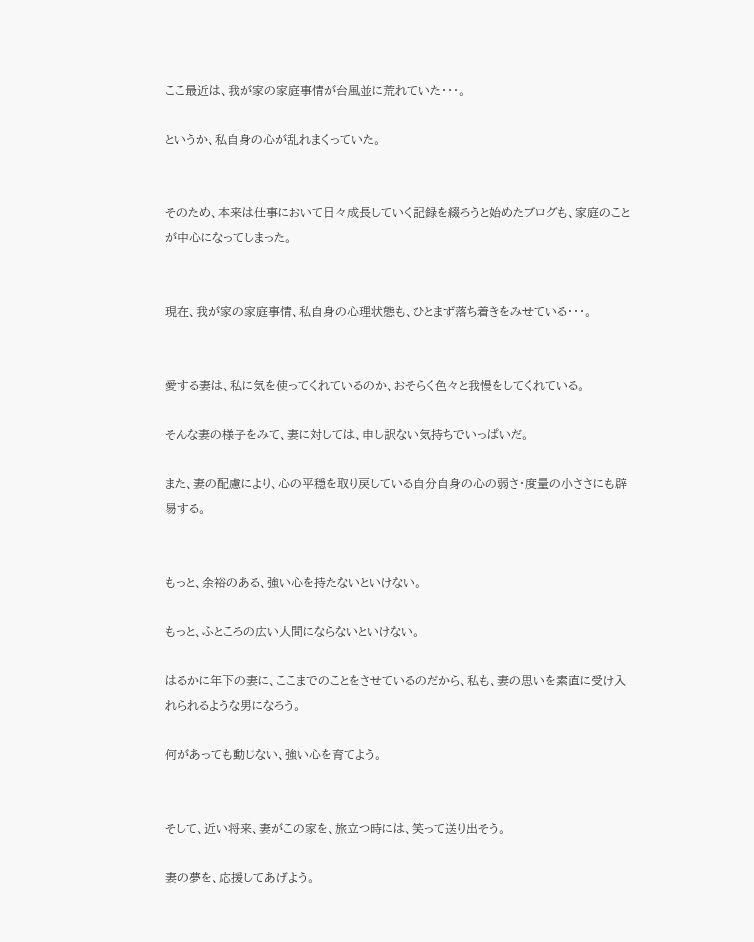ここ最近は、我が家の家庭事情が台風並に荒れていた・・・。

というか、私自身の心が乱れまくっていた。


そのため、本来は仕事において日々成長していく記録を綴ろうと始めたブログも、家庭のことが中心になってしまった。


現在、我が家の家庭事情、私自身の心理状態も、ひとまず落ち着きをみせている・・・。


愛する妻は、私に気を使ってくれているのか、おそらく色々と我慢をしてくれている。

そんな妻の様子をみて、妻に対しては、申し訳ない気持ちでいっぱいだ。

また、妻の配慮により、心の平穏を取り戻している自分自身の心の弱さ・度量の小ささにも辟易する。


もっと、余裕のある、強い心を持たないといけない。

もっと、ふところの広い人間にならないといけない。

はるかに年下の妻に、ここまでのことをさせているのだから、私も、妻の思いを素直に受け入れられるような男になろう。

何があっても動じない、強い心を育てよう。


そして、近い将来、妻がこの家を、旅立つ時には、笑って送り出そう。

妻の夢を、応援してあげよう。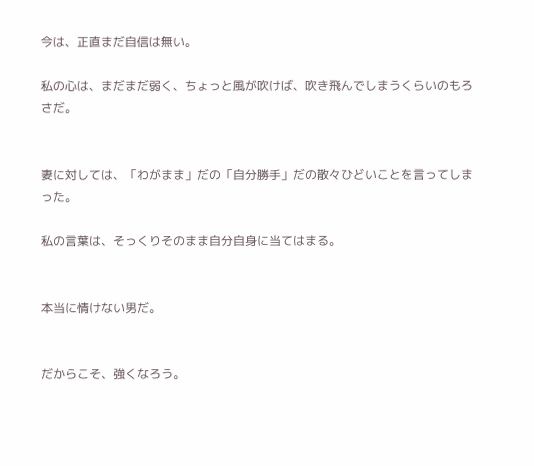今は、正直まだ自信は無い。

私の心は、まだまだ弱く、ちょっと風が吹けば、吹き飛んでしまうくらいのもろさだ。


妻に対しては、「わがまま」だの「自分勝手」だの散々ひどいことを言ってしまった。

私の言葉は、そっくりそのまま自分自身に当てはまる。


本当に情けない男だ。


だからこそ、強くなろう。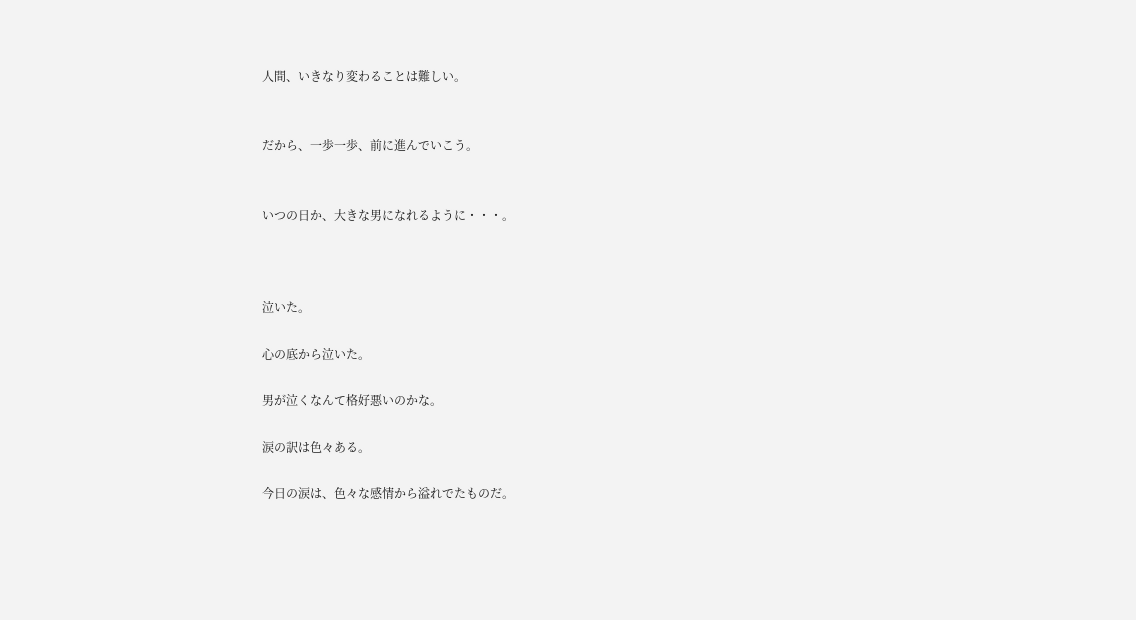人間、いきなり変わることは難しい。


だから、一歩一歩、前に進んでいこう。


いつの日か、大きな男になれるように・・・。



泣いた。

心の底から泣いた。

男が泣くなんて格好悪いのかな。

涙の訳は色々ある。

今日の涙は、色々な感情から溢れでたものだ。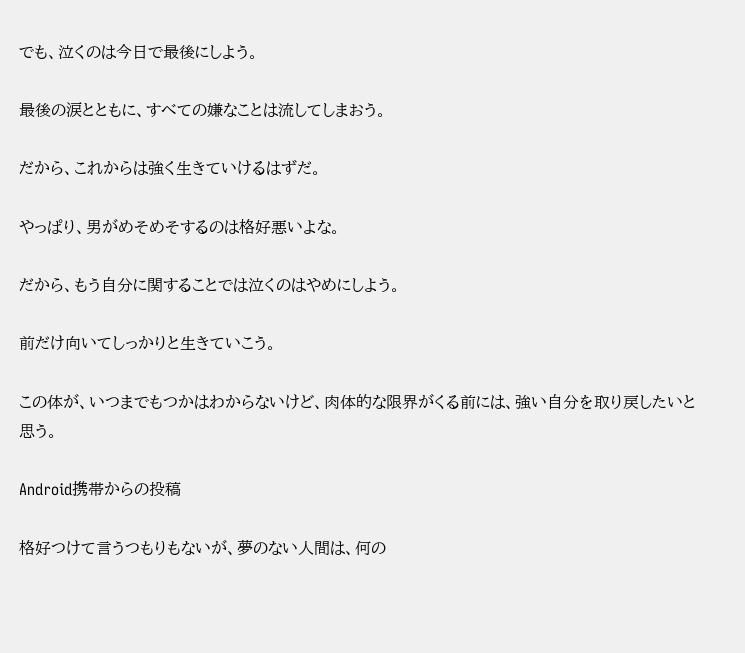でも、泣くのは今日で最後にしよう。

最後の涙とともに、すべての嫌なことは流してしまおう。

だから、これからは強く生きていけるはずだ。

やっぱり、男がめそめそするのは格好悪いよな。

だから、もう自分に関することでは泣くのはやめにしよう。

前だけ向いてしっかりと生きていこう。

この体が、いつまでもつかはわからないけど、肉体的な限界がくる前には、強い自分を取り戻したいと思う。

Android携帯からの投稿

格好つけて言うつもりもないが、夢のない人間は、何の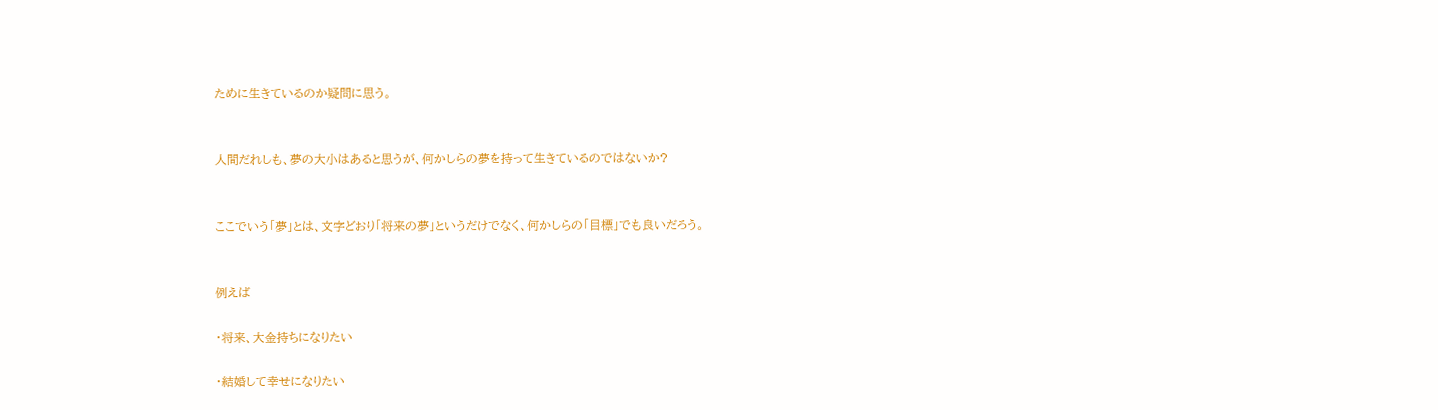ために生きているのか疑問に思う。


人間だれしも、夢の大小はあると思うが、何かしらの夢を持って生きているのではないか?


ここでいう「夢」とは、文字どおり「将来の夢」というだけでなく、何かしらの「目標」でも良いだろう。


例えば

・将来、大金持ちになりたい

・結婚して幸せになりたい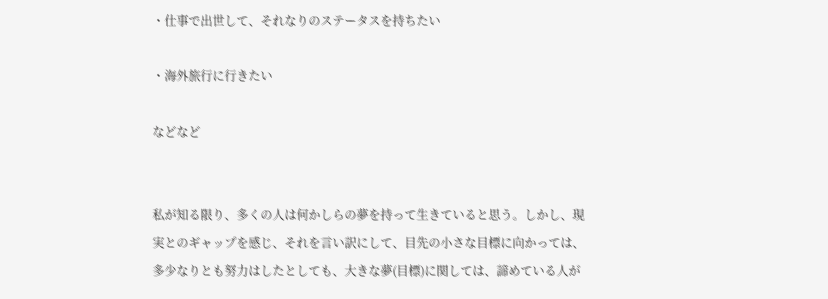・仕事で出世して、それなりのステータスを持ちたい

・海外旅行に行きたい

などなど


私が知る限り、多くの人は何かしらの夢を持って生きていると思う。しかし、現実とのギャップを感じ、それを言い訳にして、目先の小さな目標に向かっては、多少なりとも努力はしたとしても、大きな夢(目標)に関しては、諦めている人が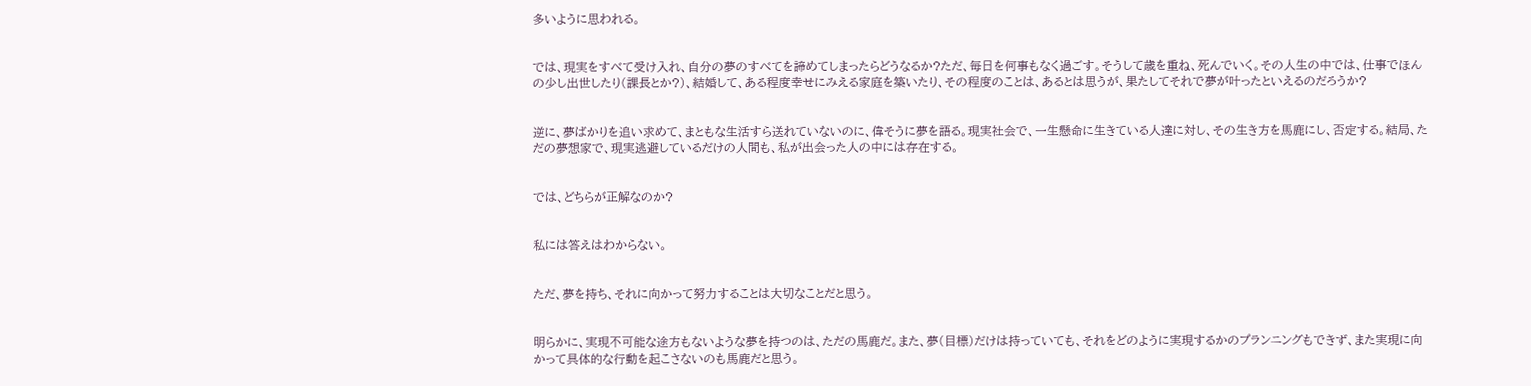多いように思われる。


では、現実をすべて受け入れ、自分の夢のすべてを諦めてしまったらどうなるか?ただ、毎日を何事もなく過ごす。そうして歳を重ね、死んでいく。その人生の中では、仕事でほんの少し出世したり(課長とか?)、結婚して、ある程度幸せにみえる家庭を築いたり、その程度のことは、あるとは思うが、果たしてそれで夢が叶ったといえるのだろうか?


逆に、夢ばかりを追い求めて、まともな生活すら送れていないのに、偉そうに夢を語る。現実社会で、一生懸命に生きている人達に対し、その生き方を馬鹿にし、否定する。結局、ただの夢想家で、現実逃避しているだけの人間も、私が出会った人の中には存在する。


では、どちらが正解なのか?


私には答えはわからない。


ただ、夢を持ち、それに向かって努力することは大切なことだと思う。


明らかに、実現不可能な途方もないような夢を持つのは、ただの馬鹿だ。また、夢(目標)だけは持っていても、それをどのように実現するかのプランニングもできず、また実現に向かって具体的な行動を起こさないのも馬鹿だと思う。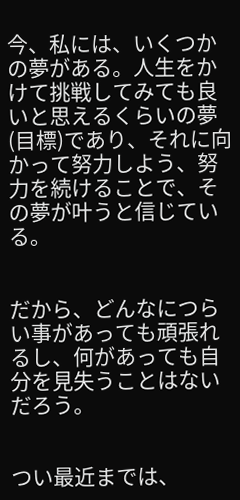今、私には、いくつかの夢がある。人生をかけて挑戦してみても良いと思えるくらいの夢(目標)であり、それに向かって努力しよう、努力を続けることで、その夢が叶うと信じている。


だから、どんなにつらい事があっても頑張れるし、何があっても自分を見失うことはないだろう。


つい最近までは、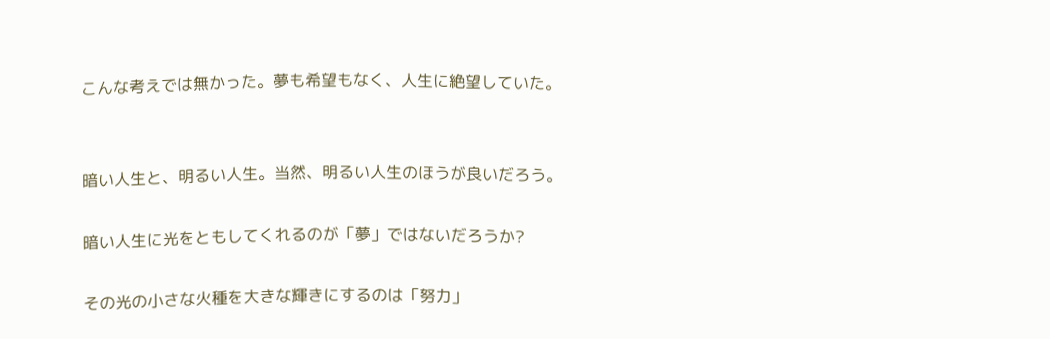こんな考えでは無かった。夢も希望もなく、人生に絶望していた。


暗い人生と、明るい人生。当然、明るい人生のほうが良いだろう。

暗い人生に光をともしてくれるのが「夢」ではないだろうか?

その光の小さな火種を大きな輝きにするのは「努力」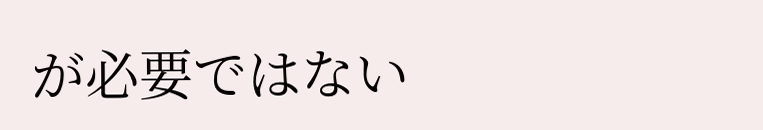が必要ではない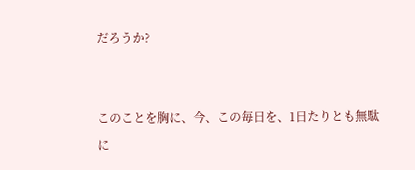だろうか?


このことを胸に、今、この毎日を、1日たりとも無駄に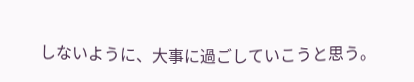しないように、大事に過ごしていこうと思う。